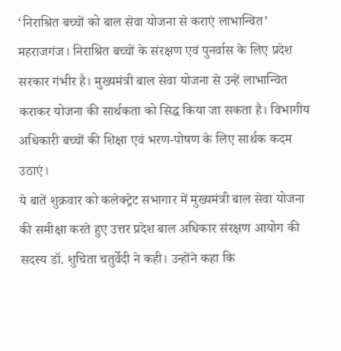‘निराश्रित बच्चों को बाल सेवा योजना से कराएं लाभान्वित’
महराजगंज। निराश्रित बच्चों के संरक्षण एवं पुनर्वास के लिए प्रदेश सरकार गंभीर है। मुख्यमंत्री बाल सेवा योजना से उन्हें लाभान्वित कराकर योजना की सार्थकता को सिद्ध किया जा सकता है। विभागीय अधिकारी बच्चों की शिक्षा एवं भरण-पोषण के लिए सार्थक कदम उठाएं।
ये बातें शुक्रवार को कलेक्ट्रेट सभागार में मुख्यमंत्री बाल सेवा योजना की समीक्षा करते हुए उत्तर प्रदेश बाल अधिकार संरक्षण आयोग की सदस्य डॉ. शुचिता चतुर्वेदी ने कही। उन्होंने कहा कि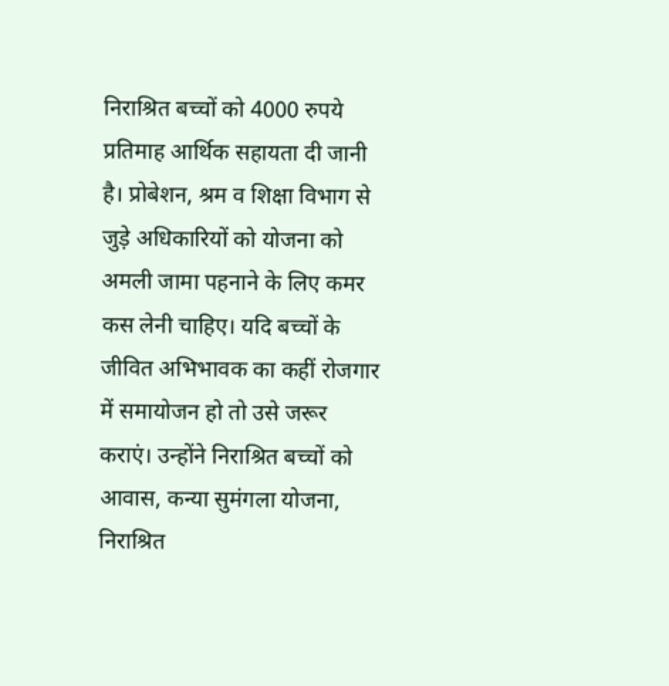निराश्रित बच्चों को 4000 रुपये प्रतिमाह आर्थिक सहायता दी जानी है। प्रोबेशन, श्रम व शिक्षा विभाग से जुड़े अधिकारियों को योजना को अमली जामा पहनाने के लिए कमर कस लेनी चाहिए। यदि बच्चों के जीवित अभिभावक का कहीं रोजगार में समायोजन हो तो उसे जरूर कराएं। उन्होंने निराश्रित बच्चों को आवास, कन्या सुमंगला योजना, निराश्रित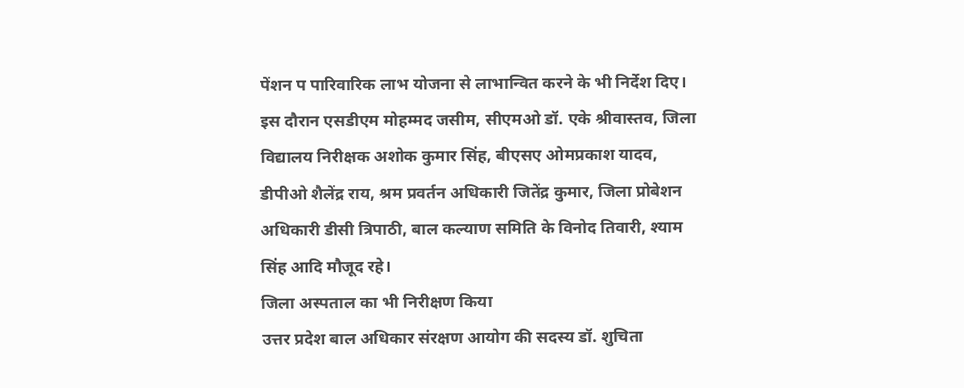पेंशन प पारिवारिक लाभ योजना से लाभान्वित करने के भी निर्देश दिए। इस दौरान एसडीएम मोहम्मद जसीम, सीएमओ डॉ. एके श्रीवास्तव, जिला विद्यालय निरीक्षक अशोक कुमार सिंह, बीएसए ओमप्रकाश यादव, डीपीओ शैलेंद्र राय, श्रम प्रवर्तन अधिकारी जितेंद्र कुमार, जिला प्रोबेशन अधिकारी डीसी त्रिपाठी, बाल कल्याण समिति के विनोद तिवारी, श्याम सिंह आदि मौजूद रहे।
जिला अस्पताल का भी निरीक्षण किया
उत्तर प्रदेश बाल अधिकार संरक्षण आयोग की सदस्य डॉ. शुचिता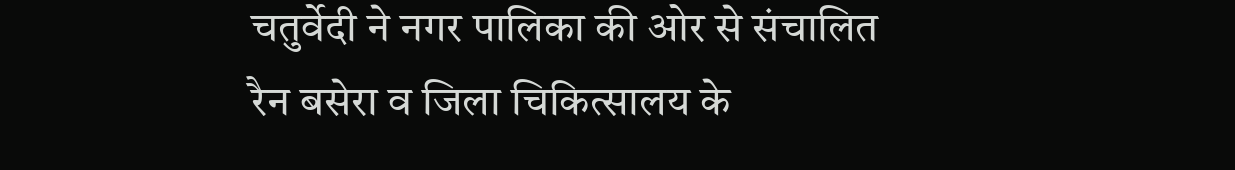चतुर्वेदी ने नगर पालिका की ओर से संचालित रैन बसेरा व जिला चिकित्सालय के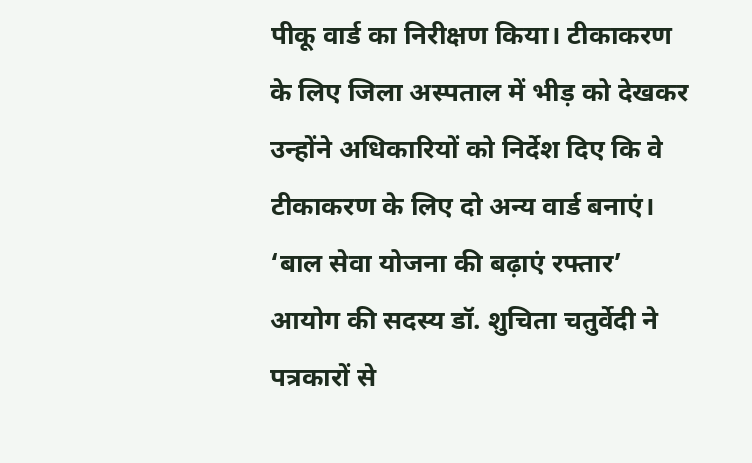पीकू वार्ड का निरीक्षण किया। टीकाकरण के लिए जिला अस्पताल में भीड़ को देखकर उन्होंने अधिकारियों को निर्देश दिए कि वे टीकाकरण के लिए दो अन्य वार्ड बनाएं।
‘बाल सेवा योजना की बढ़ाएं रफ्तार’
आयोग की सदस्य डॉ. शुचिता चतुर्वेदी ने पत्रकारों से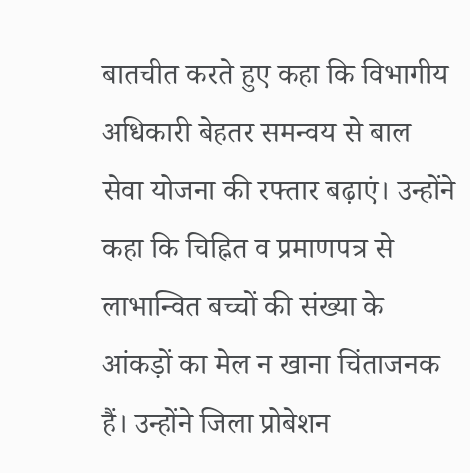बातचीत करते हुए कहा कि विभागीय अधिकारी बेहतर समन्वय से बाल सेवा योजना की रफ्तार बढ़ाएं। उन्होंने कहा कि चिह्नित व प्रमाणपत्र से लाभान्वित बच्चों की संख्या के आंकड़ों का मेल न खाना चिंताजनक हैं। उन्होंने जिला प्रोबेशन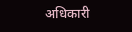अधिकारी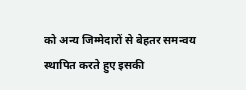को अन्य जिम्मेदारों से बेहतर समन्वय स्थापित करते हुए इसकी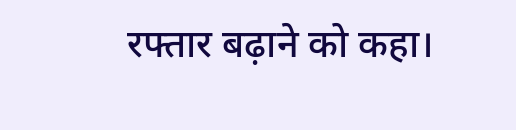रफ्तार बढ़ाने को कहा।